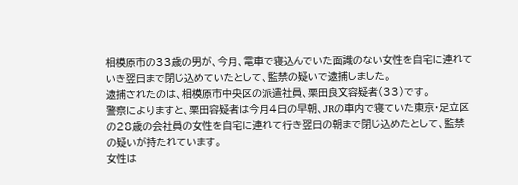相模原市の33歳の男が、今月、電車で寝込んでいた面識のない女性を自宅に連れていき翌日まで閉じ込めていたとして、監禁の疑いで逮捕しました。
逮捕されたのは、相模原市中央区の派遣社員、栗田良文容疑者(33)です。
警察によりますと、栗田容疑者は今月4日の早朝、JRの車内で寝ていた東京・足立区の28歳の会社員の女性を自宅に連れて行き翌日の朝まで閉じ込めたとして、監禁の疑いが持たれています。
女性は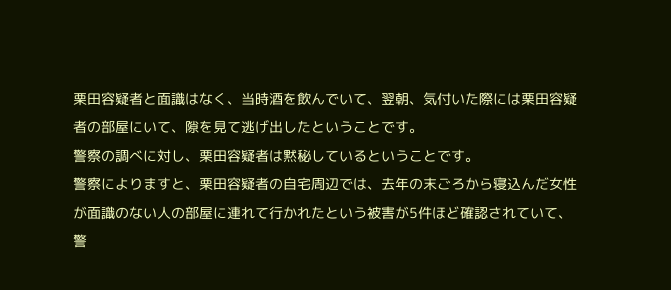栗田容疑者と面識はなく、当時酒を飲んでいて、翌朝、気付いた際には栗田容疑者の部屋にいて、隙を見て逃げ出したということです。
警察の調べに対し、栗田容疑者は黙秘しているということです。
警察によりますと、栗田容疑者の自宅周辺では、去年の末ごろから寝込んだ女性が面識のない人の部屋に連れて行かれたという被害が5件ほど確認されていて、警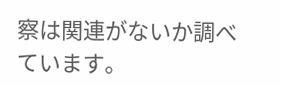察は関連がないか調べています。